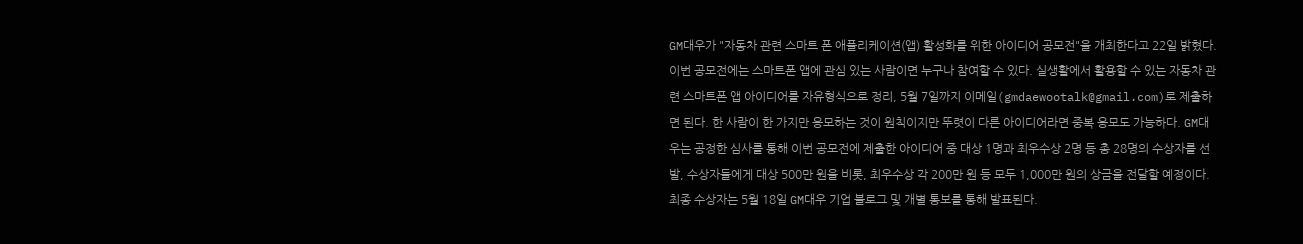GM대우가 "자동차 관련 스마트 폰 애플리케이션(앱) 활성화를 위한 아이디어 공모전"을 개최한다고 22일 밝혔다.
이번 공모전에는 스마트폰 앱에 관심 있는 사람이면 누구나 참여할 수 있다. 실생활에서 활용할 수 있는 자동차 관련 스마트폰 앱 아이디어를 자유형식으로 정리, 5월 7일까지 이메일(gmdaewootalk@gmail.com)로 제출하면 된다. 한 사람이 한 가지만 응모하는 것이 원칙이지만 뚜렷이 다른 아이디어라면 중복 응모도 가능하다. GM대우는 공정한 심사를 통해 이번 공모전에 제출한 아이디어 중 대상 1명과 최우수상 2명 등 총 28명의 수상자를 선발, 수상자들에게 대상 500만 원을 비롯, 최우수상 각 200만 원 등 모두 1,000만 원의 상금을 전달할 예정이다. 최종 수상자는 5월 18일 GM대우 기업 블로그 및 개별 통보를 통해 발표된다.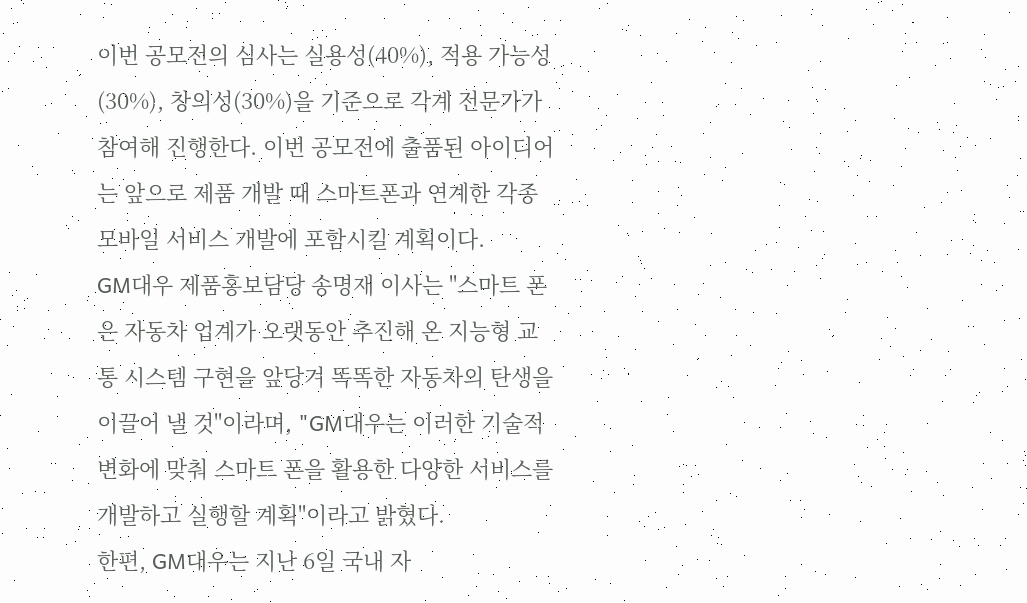이번 공모전의 심사는 실용성(40%), 적용 가능성(30%), 창의성(30%)을 기준으로 각계 전문가가 참여해 진행한다. 이번 공모전에 출품된 아이디어는 앞으로 제품 개발 때 스마트폰과 연계한 각종 모바일 서비스 개발에 포함시킬 계획이다.
GM대우 제품홍보담당 송명재 이사는 "스마트 폰은 자동차 업계가 오랫동안 추진해 온 지능형 교통 시스템 구현을 앞당겨 똑똑한 자동차의 탄생을 이끌어 낼 것"이라며, "GM대우는 이러한 기술적 변화에 맞춰 스마트 폰을 활용한 다양한 서비스를 개발하고 실행할 계획"이라고 밝혔다.
한편, GM대우는 지난 6일 국내 자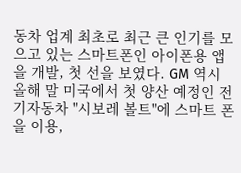동차 업계 최초로 최근 큰 인기를 모으고 있는 스마트폰인 아이폰용 앱을 개발, 첫 선을 보였다. GM 역시 올해 말 미국에서 첫 양산 예정인 전기자동차 "시보레 볼트"에 스마트 폰을 이용,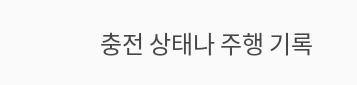충전 상태나 주행 기록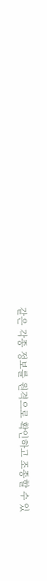같은 각종 정보를 원격으로 확인하고 조종할 수 있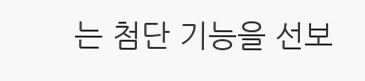는 첨단 기능을 선보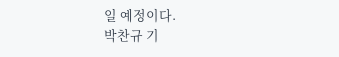일 예정이다.
박찬규 기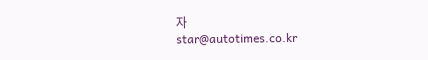자
star@autotimes.co.kr